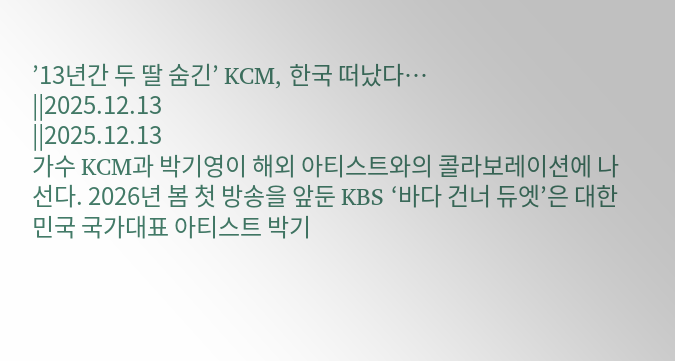’13년간 두 딸 숨긴’ KCM, 한국 떠났다…
||2025.12.13
||2025.12.13
가수 KCM과 박기영이 해외 아티스트와의 콜라보레이션에 나선다. 2026년 봄 첫 방송을 앞둔 KBS ‘바다 건너 듀엣’은 대한민국 국가대표 아티스트 박기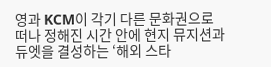영과 KCM이 각기 다른 문화권으로 떠나 정해진 시간 안에 현지 뮤지션과 듀엣을 결성하는 ‘해외 스타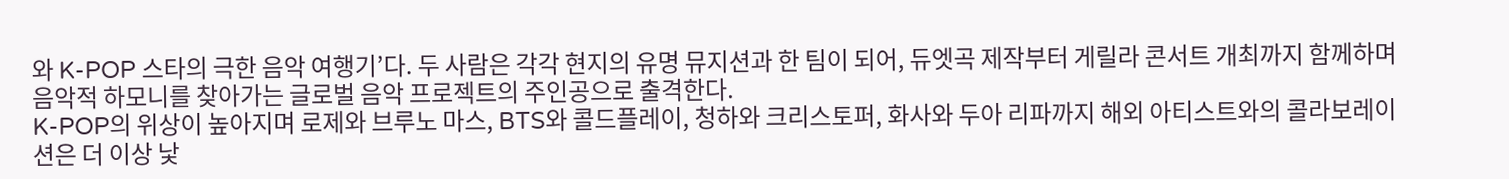와 K-POP 스타의 극한 음악 여행기’다. 두 사람은 각각 현지의 유명 뮤지션과 한 팀이 되어, 듀엣곡 제작부터 게릴라 콘서트 개최까지 함께하며 음악적 하모니를 찾아가는 글로벌 음악 프로젝트의 주인공으로 출격한다.
K-POP의 위상이 높아지며 로제와 브루노 마스, BTS와 콜드플레이, 청하와 크리스토퍼, 화사와 두아 리파까지 해외 아티스트와의 콜라보레이션은 더 이상 낯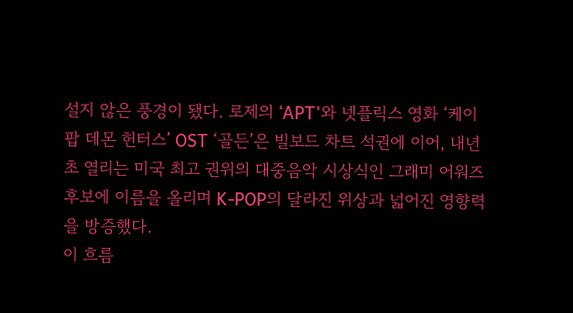설지 않은 풍경이 됐다. 로제의 ‘APT’와 넷플릭스 영화 ‘케이팝 데몬 헌터스’ OST ‘골든’은 빌보드 차트 석권에 이어, 내년 초 열리는 미국 최고 권위의 대중음악 시상식인 그래미 어워즈 후보에 이름을 올리며 K-POP의 달라진 위상과 넓어진 영향력을 방증했다.
이 흐름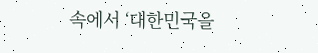속에서 ‘대한민국을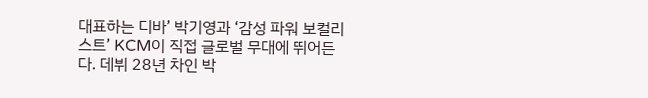대표하는 디바’ 박기영과 ‘감성 파워 보컬리스트’ KCM이 직접 글로벌 무대에 뛰어든다. 데뷔 28년 차인 박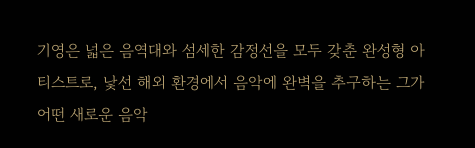기영은 넓은 음역대와 섬세한 감정선을 모두 갖춘 완성형 아티스트로, 낯선 해외 환경에서 음악에 완벽을 추구하는 그가 어떤 새로운 음악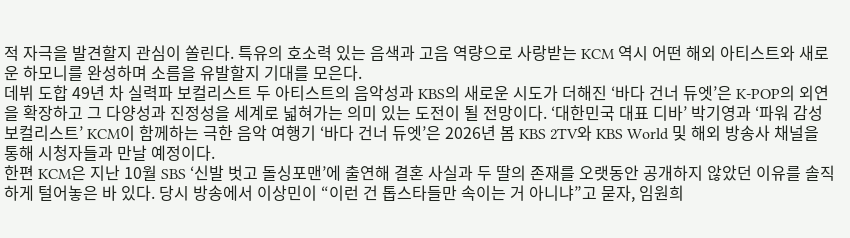적 자극을 발견할지 관심이 쏠린다. 특유의 호소력 있는 음색과 고음 역량으로 사랑받는 KCM 역시 어떤 해외 아티스트와 새로운 하모니를 완성하며 소름을 유발할지 기대를 모은다.
데뷔 도합 49년 차 실력파 보컬리스트 두 아티스트의 음악성과 KBS의 새로운 시도가 더해진 ‘바다 건너 듀엣’은 K-POP의 외연을 확장하고 그 다양성과 진정성을 세계로 넓혀가는 의미 있는 도전이 될 전망이다. ‘대한민국 대표 디바’ 박기영과 ‘파워 감성 보컬리스트’ KCM이 함께하는 극한 음악 여행기 ‘바다 건너 듀엣’은 2026년 봄 KBS 2TV와 KBS World 및 해외 방송사 채널을 통해 시청자들과 만날 예정이다.
한편 KCM은 지난 10월 SBS ‘신발 벗고 돌싱포맨’에 출연해 결혼 사실과 두 딸의 존재를 오랫동안 공개하지 않았던 이유를 솔직하게 털어놓은 바 있다. 당시 방송에서 이상민이 “이런 건 톱스타들만 속이는 거 아니냐”고 묻자, 임원희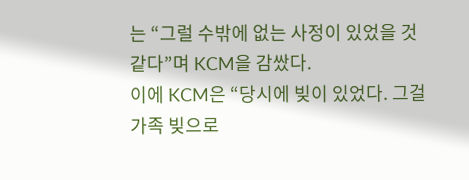는 “그럴 수밖에 없는 사정이 있었을 것 같다”며 KCM을 감쌌다.
이에 KCM은 “당시에 빚이 있었다. 그걸 가족 빚으로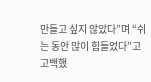만들고 싶지 않았다”며 “쉬는 동안 많이 힘들었다”고 고백했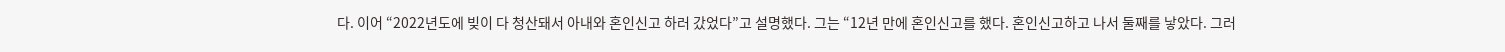다. 이어 “2022년도에 빚이 다 청산돼서 아내와 혼인신고 하러 갔었다”고 설명했다. 그는 “12년 만에 혼인신고를 했다. 혼인신고하고 나서 둘째를 낳았다. 그러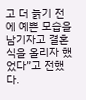고 더 늙기 전에 예쁜 모습을 남기자고 결혼식을 올리자 했었다”고 전했다.